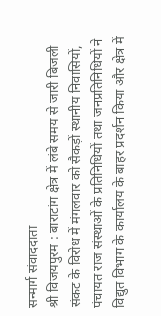सन्मार्ग संवाददाता
श्री विजयपुरम : बाराटांग क्षेत्र में लंबे समय से जारी बिजली संकट के विरोध में मंगलवार को सैकड़ों स्थानीय निवासियों, पंचायत राज संस्थाओं के प्रतिनिधियों तथा जनप्रतिनिधियों ने विद्युत विभाग के कार्यालय के बाहर प्रदर्शन किया और क्षेत्र में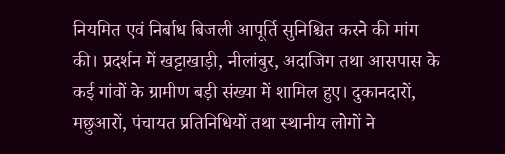नियमित एवं निर्बाध बिजली आपूर्ति सुनिश्चित करने की मांग की। प्रदर्शन में खट्टाखाड़ी, नीलांबुर, अदाजिग तथा आसपास के कई गांवों के ग्रामीण बड़ी संख्या में शामिल हुए। दुकानदारों, मछुआरों, पंचायत प्रतिनिधियों तथा स्थानीय लोगों ने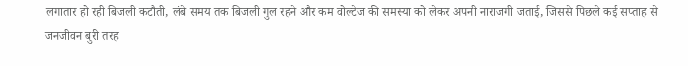लगातार हो रही बिजली कटौती, लंबे समय तक बिजली गुल रहने और कम वोल्टेज की समस्या को लेकर अपनी नाराजगी जताई, जिससे पिछले कई सप्ताह से जनजीवन बुरी तरह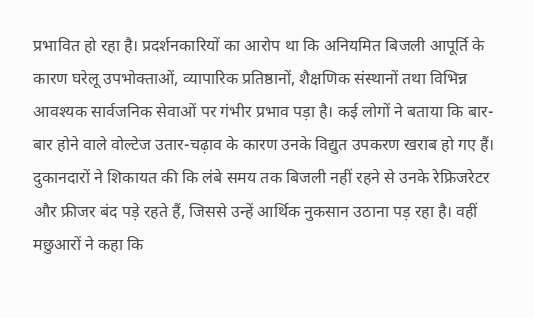प्रभावित हो रहा है। प्रदर्शनकारियों का आरोप था कि अनियमित बिजली आपूर्ति के कारण घरेलू उपभोक्ताओं, व्यापारिक प्रतिष्ठानों, शैक्षणिक संस्थानों तथा विभिन्न आवश्यक सार्वजनिक सेवाओं पर गंभीर प्रभाव पड़ा है। कई लोगों ने बताया कि बार-बार होने वाले वोल्टेज उतार-चढ़ाव के कारण उनके विद्युत उपकरण खराब हो गए हैं। दुकानदारों ने शिकायत की कि लंबे समय तक बिजली नहीं रहने से उनके रेफ्रिजरेटर और फ्रीजर बंद पड़े रहते हैं, जिससे उन्हें आर्थिक नुकसान उठाना पड़ रहा है। वहीं मछुआरों ने कहा कि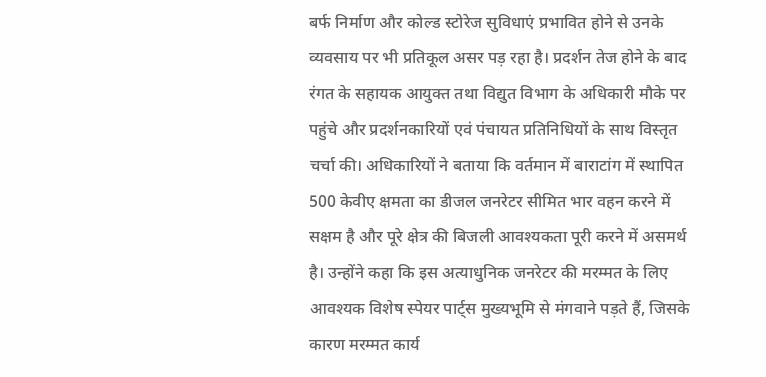बर्फ निर्माण और कोल्ड स्टोरेज सुविधाएं प्रभावित होने से उनके व्यवसाय पर भी प्रतिकूल असर पड़ रहा है। प्रदर्शन तेज होने के बाद रंगत के सहायक आयुक्त तथा विद्युत विभाग के अधिकारी मौके पर पहुंचे और प्रदर्शनकारियों एवं पंचायत प्रतिनिधियों के साथ विस्तृत चर्चा की। अधिकारियों ने बताया कि वर्तमान में बाराटांग में स्थापित 500 केवीए क्षमता का डीजल जनरेटर सीमित भार वहन करने में सक्षम है और पूरे क्षेत्र की बिजली आवश्यकता पूरी करने में असमर्थ है। उन्होंने कहा कि इस अत्याधुनिक जनरेटर की मरम्मत के लिए आवश्यक विशेष स्पेयर पार्ट्स मुख्यभूमि से मंगवाने पड़ते हैं, जिसके कारण मरम्मत कार्य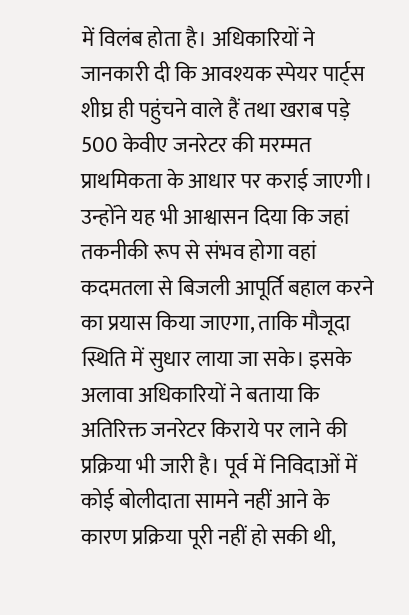में विलंब होता है। अधिकारियों ने जानकारी दी कि आवश्यक स्पेयर पार्ट्स शीघ्र ही पहुंचने वाले हैं तथा खराब पड़े 500 केवीए जनरेटर की मरम्मत प्राथमिकता के आधार पर कराई जाएगी। उन्होंने यह भी आश्वासन दिया कि जहां तकनीकी रूप से संभव होगा वहां कदमतला से बिजली आपूर्ति बहाल करने का प्रयास किया जाएगा, ताकि मौजूदा स्थिति में सुधार लाया जा सके। इसके अलावा अधिकारियों ने बताया कि अतिरिक्त जनरेटर किराये पर लाने की प्रक्रिया भी जारी है। पूर्व में निविदाओं में कोई बोलीदाता सामने नहीं आने के कारण प्रक्रिया पूरी नहीं हो सकी थी,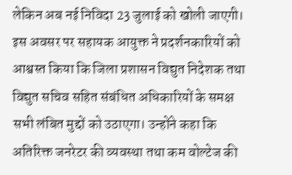लेकिन अब नई निविदा 23 जुलाई को खोली जाएगी। इस अवसर पर सहायक आयुक्त ने प्रदर्शनकारियों को आश्वस्त किया कि जिला प्रशासन विद्युत निदेशक तथा विद्युत सचिव सहित संबंधित अधिकारियों के समक्ष सभी लंबित मुद्दों को उठाएगा। उन्होंने कहा कि अतिरिक्त जनरेटर की व्यवस्था तथा कम वोल्टेज की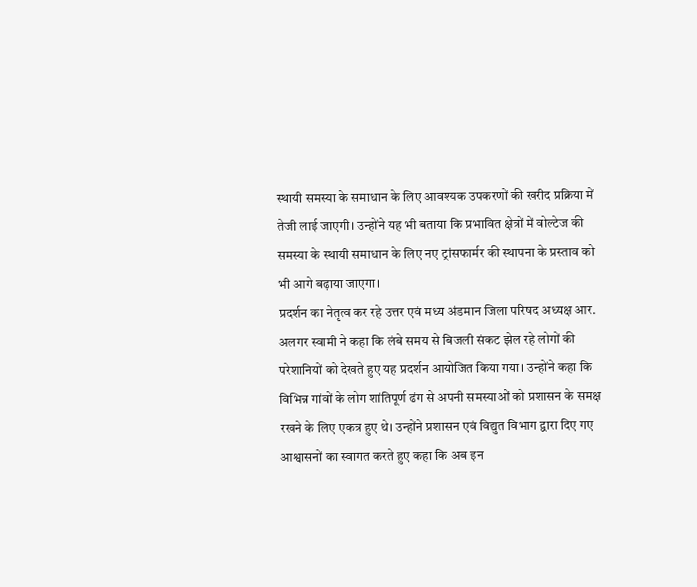स्थायी समस्या के समाधान के लिए आवश्यक उपकरणों की खरीद प्रक्रिया में तेजी लाई जाएगी। उन्होंने यह भी बताया कि प्रभावित क्षेत्रों में वोल्टेज की समस्या के स्थायी समाधान के लिए नए ट्रांसफार्मर की स्थापना के प्रस्ताव को भी आगे बढ़ाया जाएगा।
प्रदर्शन का नेतृत्व कर रहे उत्तर एवं मध्य अंडमान जिला परिषद अध्यक्ष आर. अलगर स्वामी ने कहा कि लंबे समय से बिजली संकट झेल रहे लोगों की परेशानियों को देखते हुए यह प्रदर्शन आयोजित किया गया। उन्होंने कहा कि विभिन्न गांवों के लोग शांतिपूर्ण ढंग से अपनी समस्याओं को प्रशासन के समक्ष रखने के लिए एकत्र हुए थे। उन्होंने प्रशासन एवं विद्युत विभाग द्वारा दिए गए आश्वासनों का स्वागत करते हुए कहा कि अब इन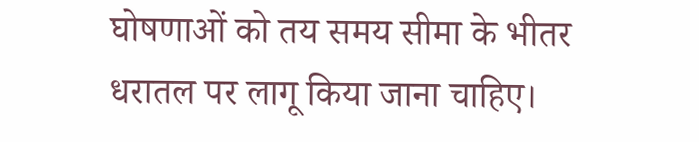घोषणाओं को तय समय सीमा के भीतर धरातल पर लागू किया जाना चाहिए।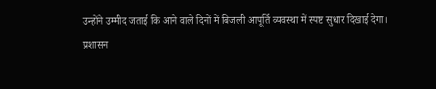उन्होंने उम्मीद जताई कि आने वाले दिनों में बिजली आपूर्ति व्यवस्था में स्पष्ट सुधार दिखाई देगा।
प्रशासन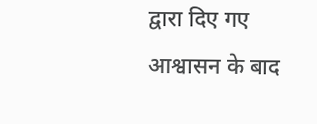द्वारा दिए गए आश्वासन के बाद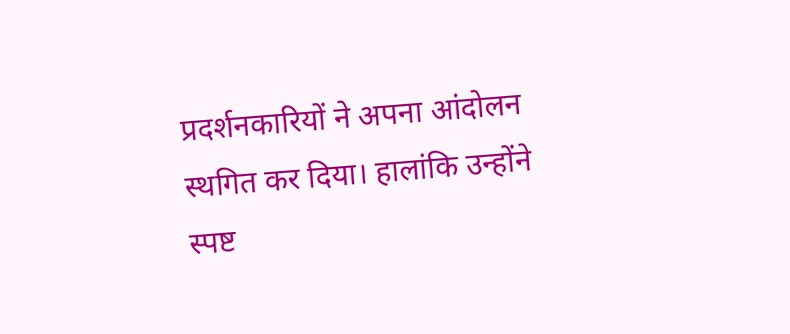प्रदर्शनकारियों ने अपना आंदोलन स्थगित कर दिया। हालांकि उन्होंने स्पष्ट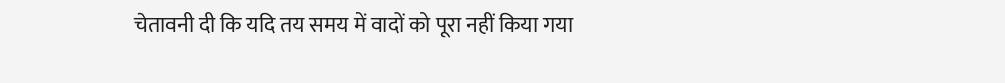चेतावनी दी कि यदि तय समय में वादों को पूरा नहीं किया गया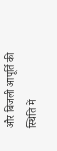और बिजली आपूर्ति की स्थिति में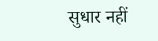सुधार नहीं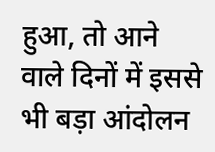हुआ, तो आने वाले दिनों में इससे भी बड़ा आंदोलन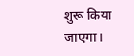शुरू किया जाएगा।